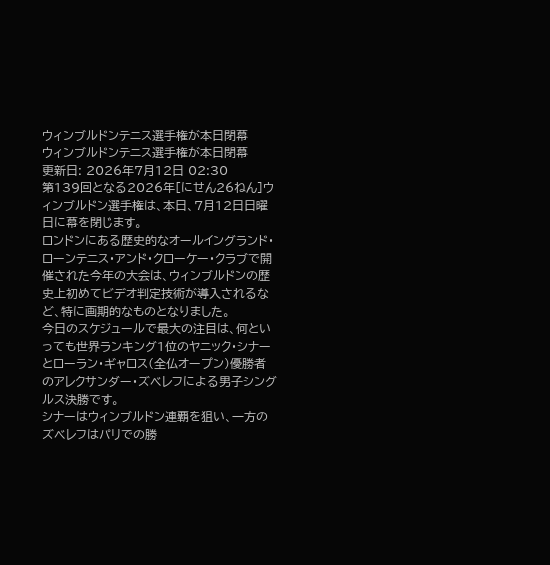ウィンブルドンテニス選手権が本日閉幕
ウィンブルドンテニス選手権が本日閉幕
更新日: 2026年7月12日 02:30
第139回となる2026年[にせん26ねん]ウィンブルドン選手権は、本日、7月12日日曜日に幕を閉じます。
ロンドンにある歴史的なオールイングランド・ローンテニス・アンド・クローケー・クラブで開催された今年の大会は、ウィンブルドンの歴史上初めてビデオ判定技術が導入されるなど、特に画期的なものとなりました。
今日のスケジュールで最大の注目は、何といっても世界ランキング1位のヤニック・シナーとローラン・ギャロス(全仏オープン)優勝者のアレクサンダー・ズベレフによる男子シングルス決勝です。
シナーはウィンブルドン連覇を狙い、一方のズベレフはパリでの勝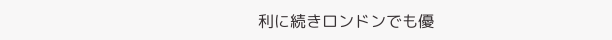利に続きロンドンでも優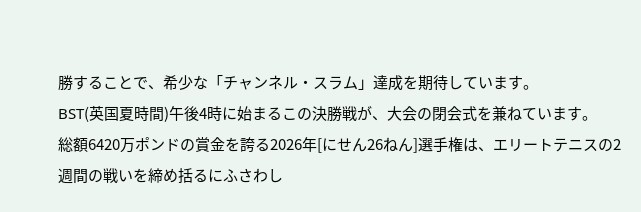勝することで、希少な「チャンネル・スラム」達成を期待しています。
BST(英国夏時間)午後4時に始まるこの決勝戦が、大会の閉会式を兼ねています。
総額6420万ポンドの賞金を誇る2026年[にせん26ねん]選手権は、エリートテニスの2週間の戦いを締め括るにふさわし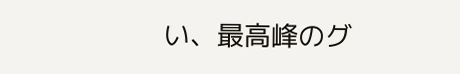い、最高峰のグ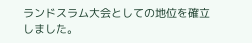ランドスラム大会としての地位を確立しました。